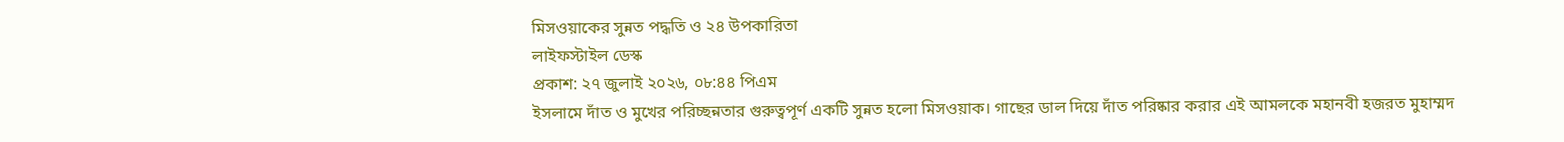মিসওয়াকের সুন্নত পদ্ধতি ও ২৪ উপকারিতা
লাইফস্টাইল ডেস্ক
প্রকাশ: ২৭ জুলাই ২০২৬, ০৮:৪৪ পিএম
ইসলামে দাঁত ও মুখের পরিচ্ছন্নতার গুরুত্বপূর্ণ একটি সুন্নত হলো মিসওয়াক। গাছের ডাল দিয়ে দাঁত পরিষ্কার করার এই আমলকে মহানবী হজরত মুহাম্মদ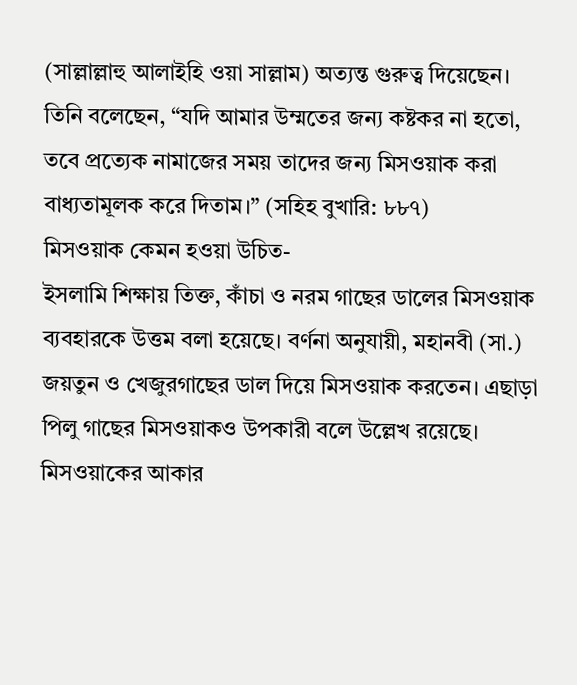(সাল্লাল্লাহু আলাইহি ওয়া সাল্লাম) অত্যন্ত গুরুত্ব দিয়েছেন। তিনি বলেছেন, “যদি আমার উম্মতের জন্য কষ্টকর না হতো, তবে প্রত্যেক নামাজের সময় তাদের জন্য মিসওয়াক করা বাধ্যতামূলক করে দিতাম।” (সহিহ বুখারি: ৮৮৭)
মিসওয়াক কেমন হওয়া উচিত-
ইসলামি শিক্ষায় তিক্ত, কাঁচা ও নরম গাছের ডালের মিসওয়াক ব্যবহারকে উত্তম বলা হয়েছে। বর্ণনা অনুযায়ী, মহানবী (সা.) জয়তুন ও খেজুরগাছের ডাল দিয়ে মিসওয়াক করতেন। এছাড়া পিলু গাছের মিসওয়াকও উপকারী বলে উল্লেখ রয়েছে। মিসওয়াকের আকার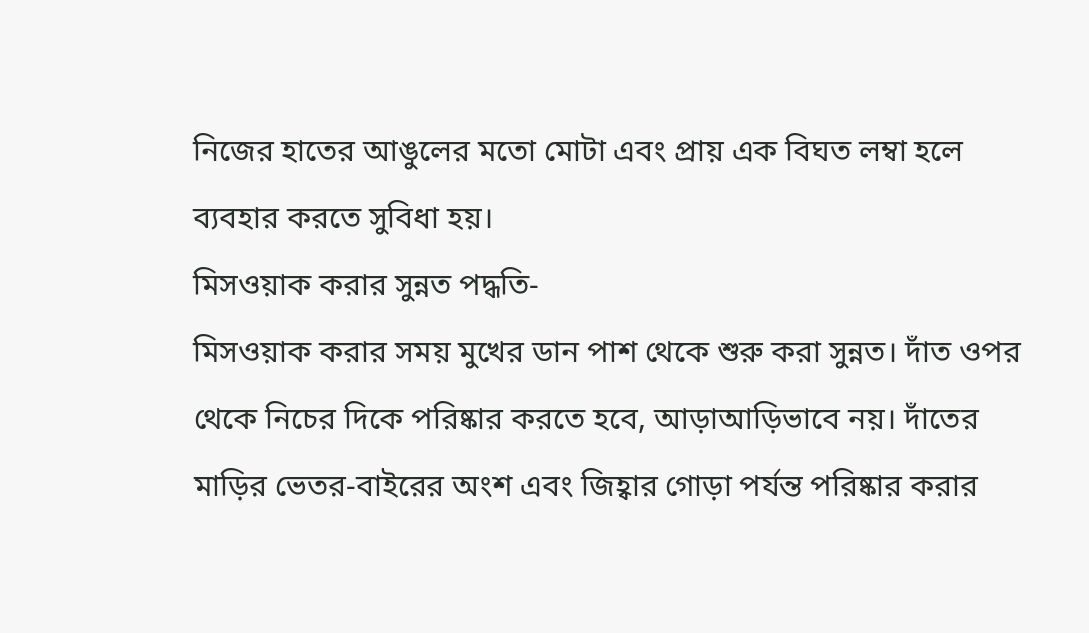নিজের হাতের আঙুলের মতো মোটা এবং প্রায় এক বিঘত লম্বা হলে ব্যবহার করতে সুবিধা হয়।
মিসওয়াক করার সুন্নত পদ্ধতি-
মিসওয়াক করার সময় মুখের ডান পাশ থেকে শুরু করা সুন্নত। দাঁত ওপর থেকে নিচের দিকে পরিষ্কার করতে হবে, আড়াআড়িভাবে নয়। দাঁতের মাড়ির ভেতর-বাইরের অংশ এবং জিহ্বার গোড়া পর্যন্ত পরিষ্কার করার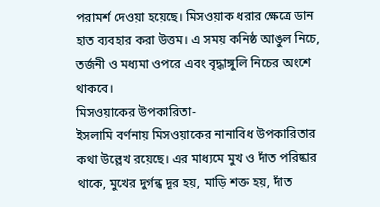পরামর্শ দেওয়া হয়েছে। মিসওয়াক ধরার ক্ষেত্রে ডান হাত ব্যবহার করা উত্তম। এ সময় কনিষ্ঠ আঙুল নিচে, তর্জনী ও মধ্যমা ওপরে এবং বৃদ্ধাঙ্গুলি নিচের অংশে থাকবে।
মিসওয়াকের উপকারিতা-
ইসলামি বর্ণনায় মিসওয়াকের নানাবিধ উপকারিতার কথা উল্লেখ রয়েছে। এর মাধ্যমে মুখ ও দাঁত পরিষ্কার থাকে, মুখের দুর্গন্ধ দূর হয়, মাড়ি শক্ত হয়, দাঁত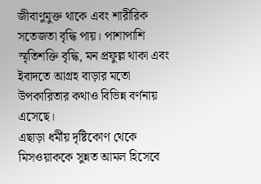জীবাণুমুক্ত থাকে এবং শারীরিক সতেজতা বৃদ্ধি পায়। পাশাপাশি স্মৃতিশক্তি বৃদ্ধি, মন প্রফুল্ল থাকা এবং ইবাদতে আগ্রহ বাড়ার মতো উপকারিতার কথাও বিভিন্ন বর্ণনায় এসেছে।
এছাড়া ধর্মীয় দৃষ্টিকোণ থেকে মিসওয়াককে সুন্নত আমল হিসেবে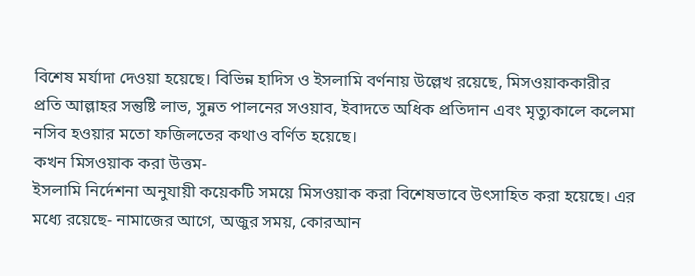বিশেষ মর্যাদা দেওয়া হয়েছে। বিভিন্ন হাদিস ও ইসলামি বর্ণনায় উল্লেখ রয়েছে, মিসওয়াককারীর প্রতি আল্লাহর সন্তুষ্টি লাভ, সুন্নত পালনের সওয়াব, ইবাদতে অধিক প্রতিদান এবং মৃত্যুকালে কলেমা নসিব হওয়ার মতো ফজিলতের কথাও বর্ণিত হয়েছে।
কখন মিসওয়াক করা উত্তম-
ইসলামি নির্দেশনা অনুযায়ী কয়েকটি সময়ে মিসওয়াক করা বিশেষভাবে উৎসাহিত করা হয়েছে। এর মধ্যে রয়েছে- নামাজের আগে, অজুর সময়, কোরআন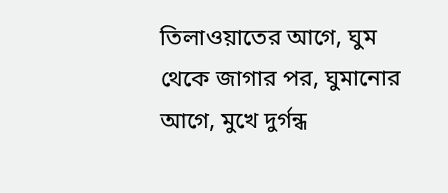তিলাওয়াতের আগে, ঘুম থেকে জাগার পর, ঘুমানোর আগে, মুখে দুর্গন্ধ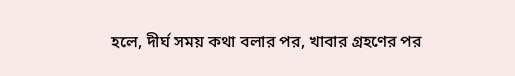হলে, দীর্ঘ সময় কথা বলার পর, খাবার গ্রহণের পর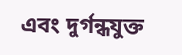এবং দুর্গন্ধযুক্ত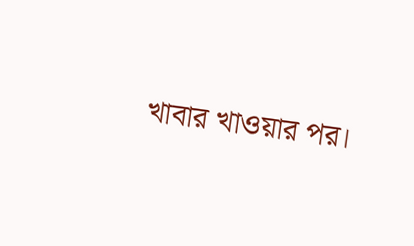খাবার খাওয়ার পর।